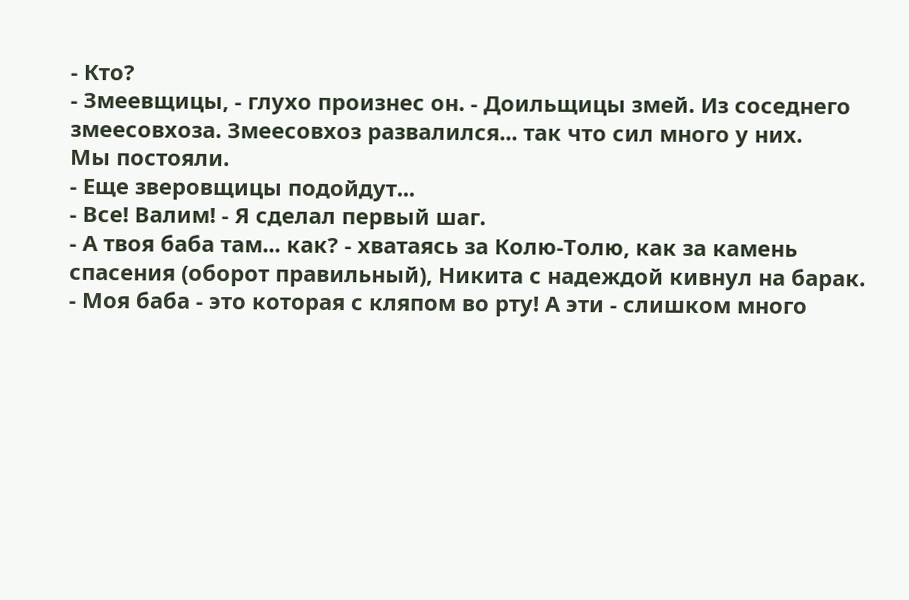- Кто?
- Змеевщицы, - глухо произнес он. - Доильщицы змей. Из соседнего змеесовхоза. Змеесовхоз развалился... так что сил много у них.
Мы постояли.
- Еще зверовщицы подойдут...
- Все! Валим! - Я сделал первый шаг.
- А твоя баба там... как? - хватаясь за Колю-Толю, как за камень спасения (оборот правильный), Никита с надеждой кивнул на барак.
- Моя баба - это которая с кляпом во рту! А эти - слишком много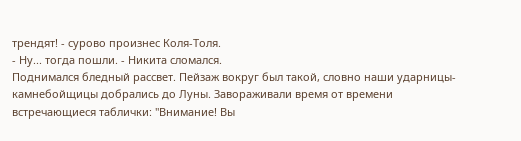трендят! - сурово произнес Коля-Толя.
- Нy... тогда пошли. - Никита сломался.
Поднимался бледный рассвет. Пейзаж вокруг был такой, словно наши ударницы-камнебойщицы добрались до Луны. Завораживали время от времени встречающиеся таблички: "Внимание! Вы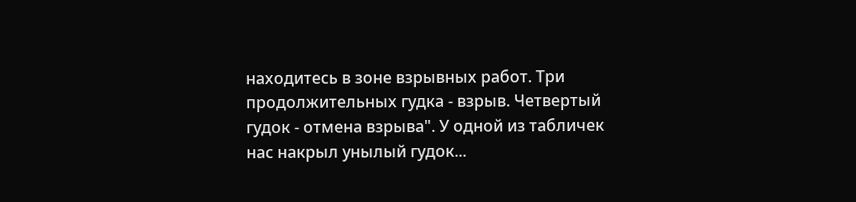находитесь в зоне взрывных работ. Три продолжительных гудка - взрыв. Четвертый гудок - отмена взрыва". У одной из табличек нас накрыл унылый гудок...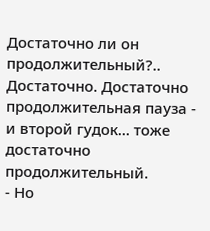Достаточно ли он продолжительный?.. Достаточно. Достаточно продолжительная пауза - и второй гудок... тоже достаточно продолжительный.
- Но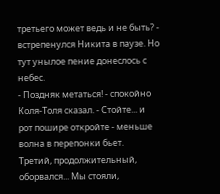третьего может ведь и не быть? - встрепенулся Никита в паузе. Но тут унылое пение донеслось с небес.
- Поздняк метаться! - спокойно Коля-Толя сказал. - Стойте... и рот пошире откройте - меньше волна в перепонки бьет.
Третий, продолжительный, оборвался... Мы стояли,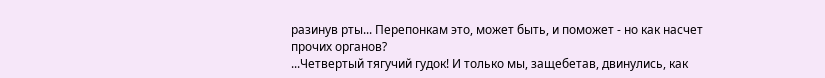разинув рты... Перепонкам это, может быть, и поможет - но как насчет прочих органов?
...Четвертый тягучий гудок! И только мы, защебетав, двинулись, как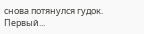снова потянулся гудок. Первый...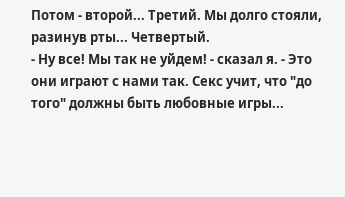Потом - второй... Третий. Мы долго стояли, разинув рты... Четвертый.
- Ну все! Mы так не уйдем! - сказал я. - Это они играют с нами так. Секс учит, что "до того" должны быть любовные игры...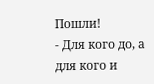Пошли!
- Для кого до, а для кого и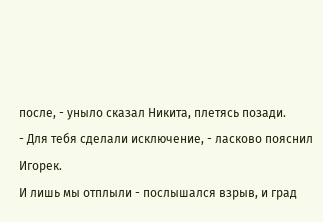после, - уныло сказал Никита, плетясь позади.
- Для тебя сделали исключение, - ласково пояснил Игорек.
И лишь мы отплыли - послышался взрыв, и град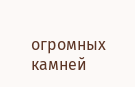огромных камней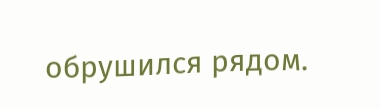обрушился рядом.